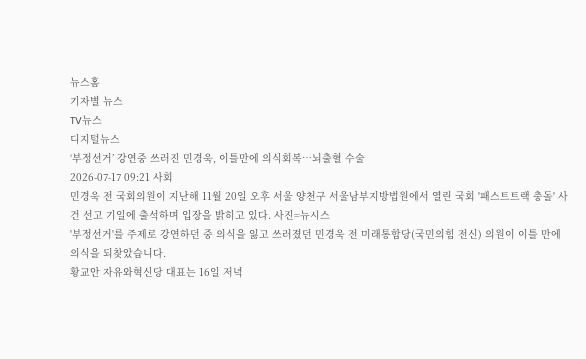뉴스홈
기자별 뉴스
TV뉴스
디지털뉴스
‘부정선거’ 강연중 쓰러진 민경욱, 이틀만에 의식회복…뇌출혈 수술
2026-07-17 09:21 사회
민경욱 전 국회의원이 지난해 11월 20일 오후 서울 양천구 서울남부지방법원에서 열린 국회 '패스트트랙 충돌' 사건 선고 기일에 출석하며 입장을 밝히고 있다. 사진=뉴시스
'부정선거'를 주제로 강연하던 중 의식을 잃고 쓰러졌던 민경욱 전 미래통합당(국민의힘 전신) 의원이 이틀 만에 의식을 되찾았습니다.
황교안 자유와혁신당 대표는 16일 저녁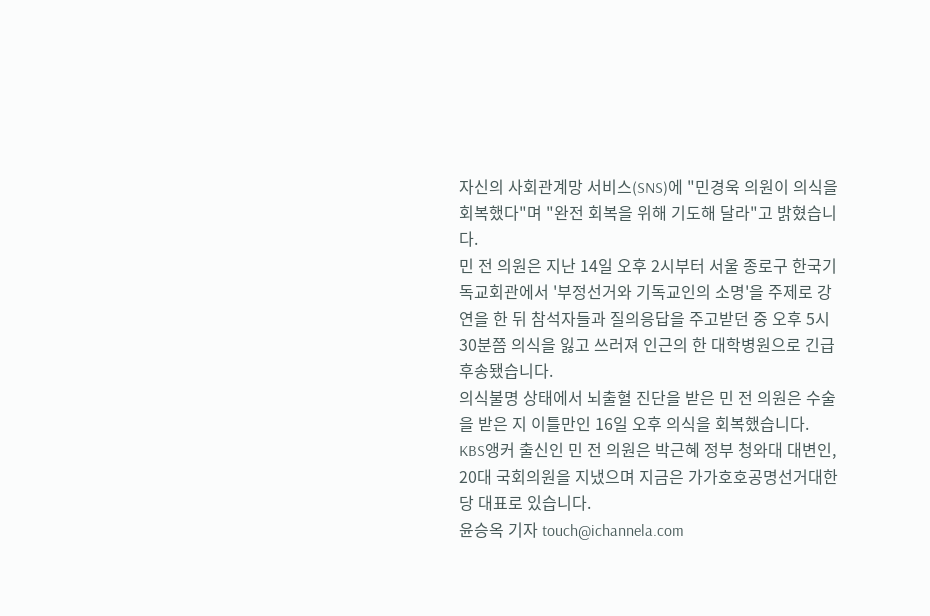자신의 사회관계망 서비스(SNS)에 "민경욱 의원이 의식을 회복했다"며 "완전 회복을 위해 기도해 달라"고 밝혔습니다.
민 전 의원은 지난 14일 오후 2시부터 서울 종로구 한국기독교회관에서 '부정선거와 기독교인의 소명'을 주제로 강연을 한 뒤 참석자들과 질의응답을 주고받던 중 오후 5시30분쯤 의식을 잃고 쓰러져 인근의 한 대학병원으로 긴급 후송됐습니다.
의식불명 상태에서 뇌출혈 진단을 받은 민 전 의원은 수술을 받은 지 이틀만인 16일 오후 의식을 회복했습니다.
KBS앵커 출신인 민 전 의원은 박근혜 정부 청와대 대변인, 20대 국회의원을 지냈으며 지금은 가가호호공명선거대한당 대표로 있습니다.
윤승옥 기자 touch@ichannela.com